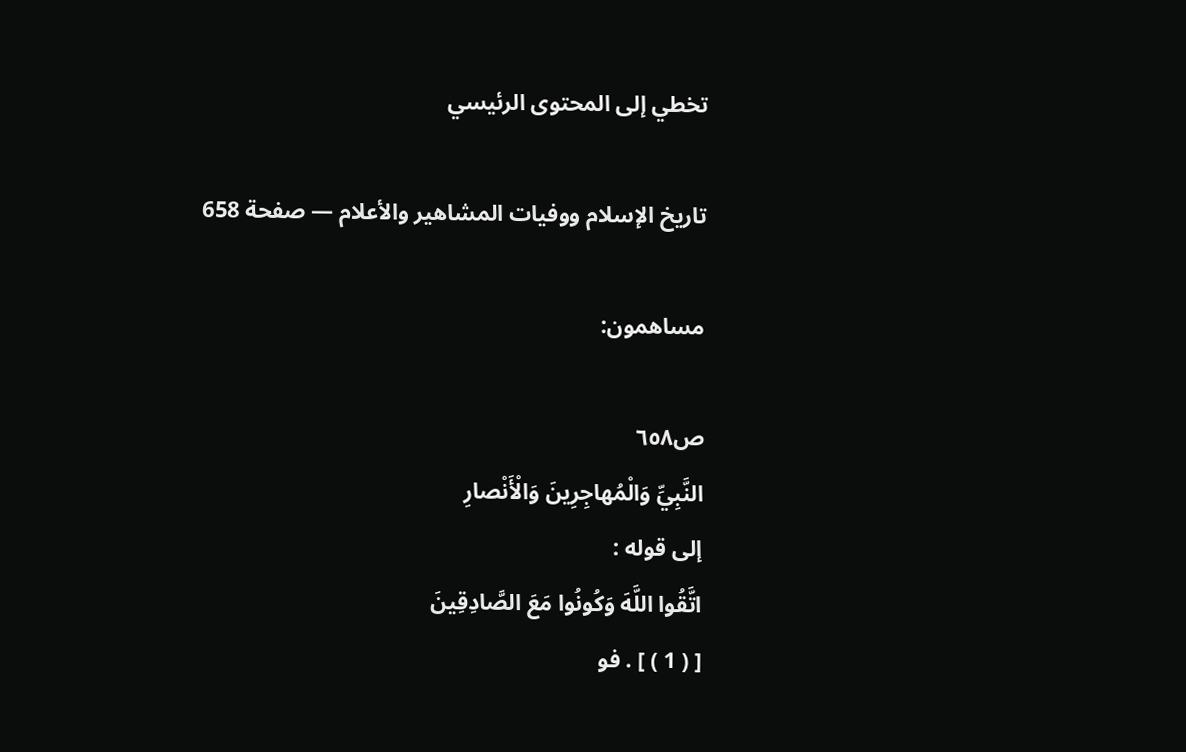تخطي إلى المحتوى الرئيسي

تاريخ الإسلام ووفيات المشاهير والأعلام — صفحة 658

مساهمون:

ص٦٥٨
النَّبِيِّ وَالْمُهاجِرِينَ وَالْأَنْصارِ
إلى قوله :
اتَّقُوا اللَّهَ وَكُونُوا مَعَ الصَّادِقِينَ
[ ( 1 ) ] . فو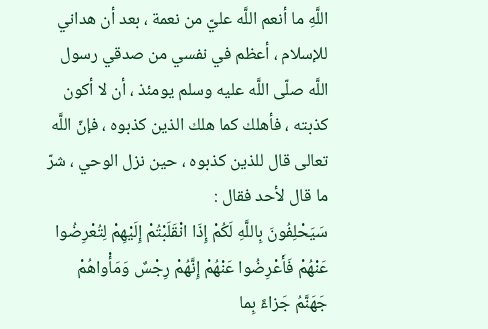اللَّهِ ما أنعم اللَّه عليّ من نعمة ، بعد أن هداني للإسلام ، أعظم في نفسي من صدقي رسول اللَّه صلّى اللَّه عليه وسلم يومئذ ، أن لا أكون كذبته ، فأهلك كما هلك الذين كذبوه ، فإنّ اللَّه تعالى قال للذين كذبوه ، حين نزل الوحي ، شرّ ما قال لأحد فقال :
سَيَحْلِفُونَ بِاللَّهِ لَكُمْ إِذَا انْقَلَبْتُمْ إِلَيْهِمْ لِتُعْرِضُوا عَنْهُمْ فَأَعْرِضُوا عَنْهُمْ إِنَّهُمْ رِجْسٌ وَمَأْواهُمْ جَهَنَّمُ جَزاءً بِما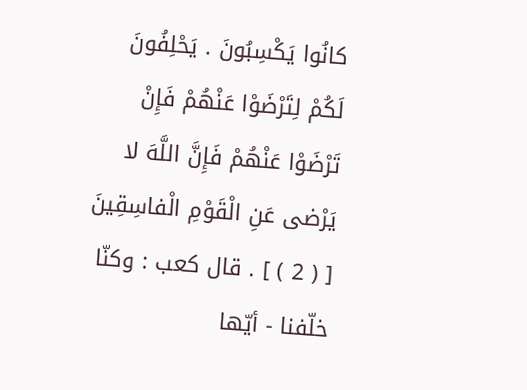كانُوا يَكْسِبُونَ . يَحْلِفُونَ لَكُمْ لِتَرْضَوْا عَنْهُمْ فَإِنْ تَرْضَوْا عَنْهُمْ فَإِنَّ اللَّهَ لا يَرْضى عَنِ الْقَوْمِ الْفاسِقِينَ
[ ( 2 ) ] . قال كعب : وكنّا خلّفنا - أيّها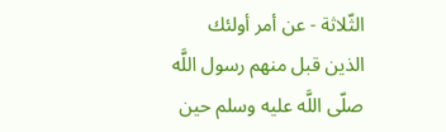الثّلاثة - عن أمر أولئك الذين قبل منهم رسول اللَّه صلّى اللَّه عليه وسلم حين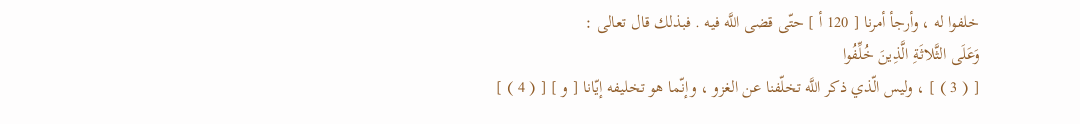خلفوا له ، وأرجأ أمرنا [ 120 أ ] حتّى قضى اللَّه فيه . فبذلك قال تعالى :
وَعَلَى الثَّلاثَةِ الَّذِينَ خُلِّفُوا
[ ( 3 ) ] ، وليس الّذي ذكر اللَّه تخلّفنا عن الغزو ، وإنّما هو تخليفه إيّانا [ و ] [ ( 4 ) ]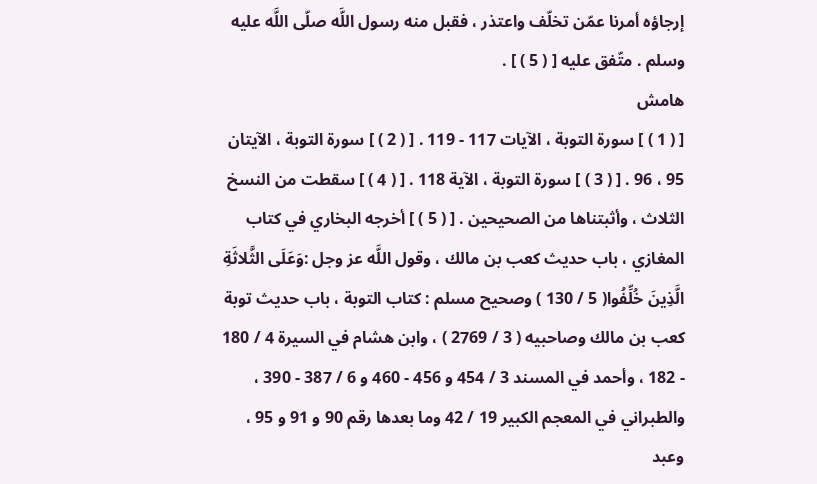إرجاؤه أمرنا عمّن تخلّف واعتذر ، فقبل منه رسول اللَّه صلّى اللَّه عليه وسلم . متّفق عليه [ ( 5 ) ] .
هامش
[ ( 1 ) ] سورة التوبة ، الآيات 117 - 119 . [ ( 2 ) ] سورة التوبة ، الآيتان 95 ، 96 . [ ( 3 ) ] سورة التوبة ، الآية 118 . [ ( 4 ) ] سقطت من النسخ الثلاث ، وأثبتناها من الصحيحين . [ ( 5 ) ] أخرجه البخاري في كتاب المغازي ، باب حديث كعب بن مالك ، وقول اللَّه عز وجل :وَعَلَى الثَّلاثَةِ الَّذِينَ خُلِّفُوا( 5 / 130 ) وصحيح مسلم : كتاب التوبة ، باب حديث توبة كعب بن مالك وصاحبيه ( 3 / 2769 ) ، وابن هشام في السيرة 4 / 180 - 182 ، وأحمد في المسند 3 / 454 و 456 - 460 و 6 / 387 - 390 ، والطبراني في المعجم الكبير 19 / 42 وما بعدها رقم 90 و 91 و 95 ، وعبد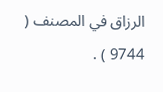الرزاق في المصنف ( 9744 ) .